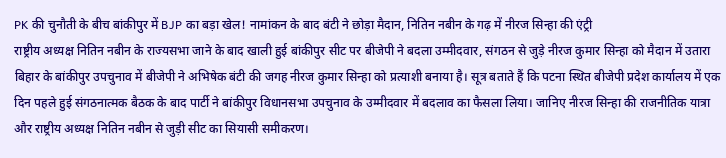PK की चुनौती के बीच बांकीपुर में BJP का बड़ा खेल! नामांकन के बाद बंटी ने छोड़ा मैदान, नितिन नबीन के गढ़ में नीरज सिन्हा की एंट्री
राष्ट्रीय अध्यक्ष नितिन नबीन के राज्यसभा जाने के बाद खाली हुई बांकीपुर सीट पर बीजेपी ने बदला उम्मीदवार, संगठन से जुड़े नीरज कुमार सिन्हा को मैदान में उतारा
बिहार के बांकीपुर उपचुनाव में बीजेपी ने अभिषेक बंटी की जगह नीरज कुमार सिन्हा को प्रत्याशी बनाया है। सूत्र बताते हैं कि पटना स्थित बीजेपी प्रदेश कार्यालय में एक दिन पहले हुई संगठनात्मक बैठक के बाद पार्टी ने बांकीपुर विधानसभा उपचुनाव के उम्मीदवार में बदलाव का फैसला लिया। जानिए नीरज सिन्हा की राजनीतिक यात्रा और राष्ट्रीय अध्यक्ष नितिन नबीन से जुड़ी सीट का सियासी समीकरण।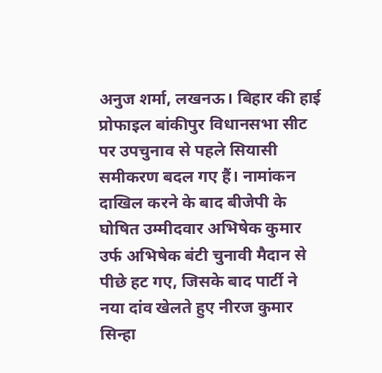अनुज शर्मा, लखनऊ। बिहार की हाई प्रोफाइल बांकीपुर विधानसभा सीट पर उपचुनाव से पहले सियासी समीकरण बदल गए हैं। नामांकन दाखिल करने के बाद बीजेपी के घोषित उम्मीदवार अभिषेक कुमार उर्फ अभिषेक बंटी चुनावी मैदान से पीछे हट गए, जिसके बाद पार्टी ने नया दांव खेलते हुए नीरज कुमार सिन्हा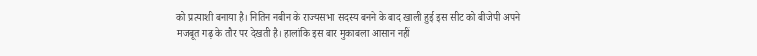को प्रत्याशी बनाया है। नितिन नबीन के राज्यसभा सदस्य बनने के बाद खाली हुई इस सीट को बीजेपी अपने मजबूत गढ़ के तौर पर देखती है। हालांकि इस बार मुकाबला आसान नहीं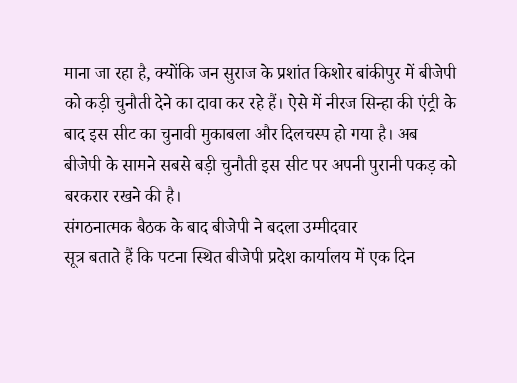माना जा रहा है, क्योंकि जन सुराज के प्रशांत किशोर बांकीपुर में बीजेपी को कड़ी चुनौती देने का दावा कर रहे हैं। ऐसे में नीरज सिन्हा की एंट्री के बाद इस सीट का चुनावी मुकाबला और दिलचस्प हो गया है। अब बीजेपी के सामने सबसे बड़ी चुनौती इस सीट पर अपनी पुरानी पकड़ को बरकरार रखने की है।
संगठनात्मक बैठक के बाद बीजेपी ने बदला उम्मीदवार
सूत्र बताते हैं कि पटना स्थित बीजेपी प्रदेश कार्यालय में एक दिन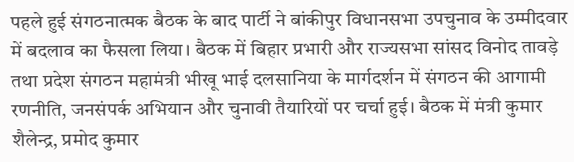पहले हुई संगठनात्मक बैठक के बाद पार्टी ने बांकीपुर विधानसभा उपचुनाव के उम्मीदवार में बदलाव का फैसला लिया। बैठक में बिहार प्रभारी और राज्यसभा सांसद विनोद तावड़े तथा प्रदेश संगठन महामंत्री भीखू भाई दलसानिया के मार्गदर्शन में संगठन की आगामी रणनीति, जनसंपर्क अभियान और चुनावी तैयारियों पर चर्चा हुई। बैठक में मंत्री कुमार शैलेन्द्र, प्रमोद कुमार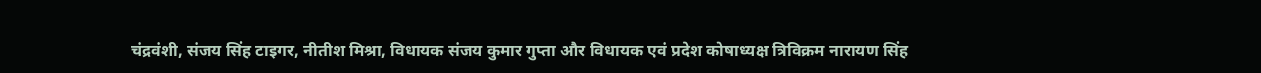चंद्रवंशी, संजय सिंह टाइगर, नीतीश मिश्रा, विधायक संजय कुमार गुप्ता और विधायक एवं प्रदेश कोषाध्यक्ष त्रिविक्रम नारायण सिंह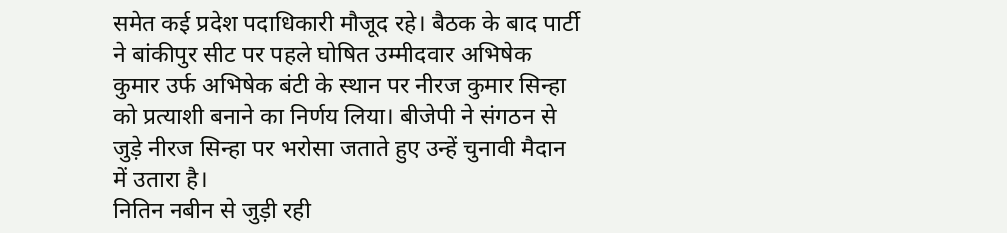समेत कई प्रदेश पदाधिकारी मौजूद रहे। बैठक के बाद पार्टी ने बांकीपुर सीट पर पहले घोषित उम्मीदवार अभिषेक कुमार उर्फ अभिषेक बंटी के स्थान पर नीरज कुमार सिन्हा को प्रत्याशी बनाने का निर्णय लिया। बीजेपी ने संगठन से जुड़े नीरज सिन्हा पर भरोसा जताते हुए उन्हें चुनावी मैदान में उतारा है।
नितिन नबीन से जुड़ी रही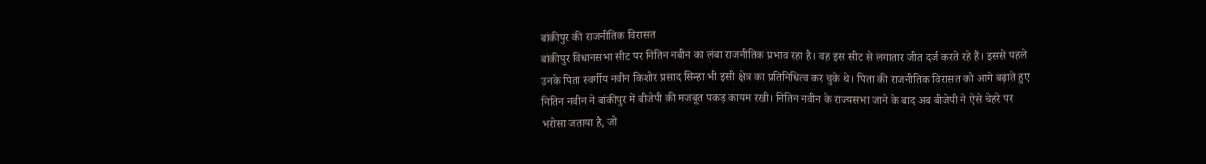बांकीपुर की राजनीतिक विरासत
बांकीपुर विधानसभा सीट पर नितिन नबीन का लंबा राजनीतिक प्रभाव रहा है। वह इस सीट से लगातार जीत दर्ज करते रहे हैं। इससे पहले उनके पिता स्वर्गीय नवीन किशोर प्रसाद सिन्हा भी इसी क्षेत्र का प्रतिनिधित्व कर चुके थे। पिता की राजनीतिक विरासत को आगे बढ़ाते हुए नितिन नवीन ने बांकीपुर में बीजेपी की मजबूत पकड़ कायम रखी। नितिन नवीन के राज्यसभा जाने के बाद अब बीजेपी ने ऐसे चेहरे पर भरोसा जताया है, जो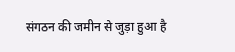संगठन की जमीन से जुड़ा हुआ है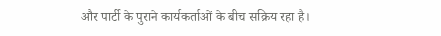और पार्टी के पुराने कार्यकर्ताओं के बीच सक्रिय रहा है।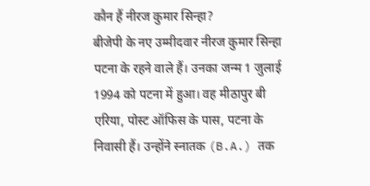कौन हैं नीरज कुमार सिन्हा?
बीजेपी के नए उम्मीदवार नीरज कुमार सिन्हा पटना के रहने वाले हैं। उनका जन्म 1 जुलाई 1994 को पटना में हुआ। वह मीठापुर बी एरिया, पोस्ट ऑफिस के पास, पटना के निवासी हैं। उन्होंने स्नातक (B.A.) तक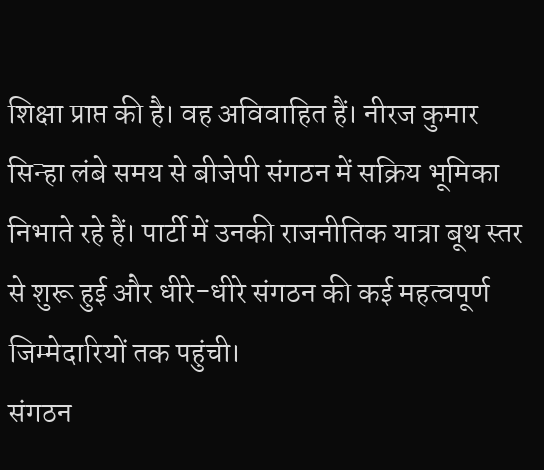शिक्षा प्राप्त की है। वह अविवाहित हैं। नीरज कुमार सिन्हा लंबे समय से बीजेपी संगठन में सक्रिय भूमिका निभाते रहे हैं। पार्टी में उनकी राजनीतिक यात्रा बूथ स्तर से शुरू हुई और धीरे-धीरे संगठन की कई महत्वपूर्ण जिम्मेदारियों तक पहुंची।
संगठन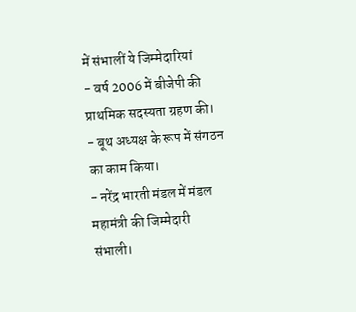में संभालीं ये जिम्मेदारियां
- वर्ष 2006 में बीजेपी की प्राथमिक सदस्यता ग्रहण की।
- बूथ अध्यक्ष के रूप में संगठन का काम किया।
- नरेंद्र भारती मंडल में मंडल महामंत्री की जिम्मेदारी संभाली।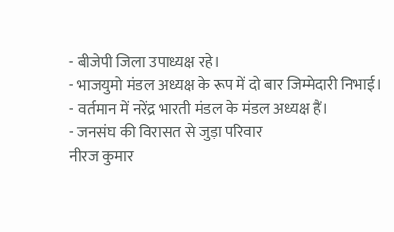- बीजेपी जिला उपाध्यक्ष रहे।
- भाजयुमो मंडल अध्यक्ष के रूप में दो बार जिम्मेदारी निभाई।
- वर्तमान में नरेंद्र भारती मंडल के मंडल अध्यक्ष हैं।
- जनसंघ की विरासत से जुड़ा परिवार
नीरज कुमार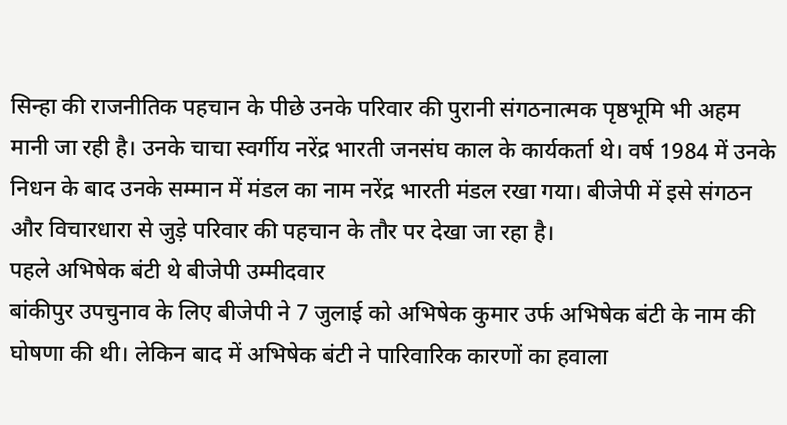सिन्हा की राजनीतिक पहचान के पीछे उनके परिवार की पुरानी संगठनात्मक पृष्ठभूमि भी अहम मानी जा रही है। उनके चाचा स्वर्गीय नरेंद्र भारती जनसंघ काल के कार्यकर्ता थे। वर्ष 1984 में उनके निधन के बाद उनके सम्मान में मंडल का नाम नरेंद्र भारती मंडल रखा गया। बीजेपी में इसे संगठन और विचारधारा से जुड़े परिवार की पहचान के तौर पर देखा जा रहा है।
पहले अभिषेक बंटी थे बीजेपी उम्मीदवार
बांकीपुर उपचुनाव के लिए बीजेपी ने 7 जुलाई को अभिषेक कुमार उर्फ अभिषेक बंटी के नाम की घोषणा की थी। लेकिन बाद में अभिषेक बंटी ने पारिवारिक कारणों का हवाला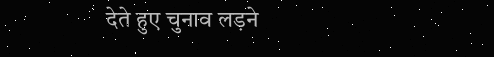देते हुए चुनाव लड़ने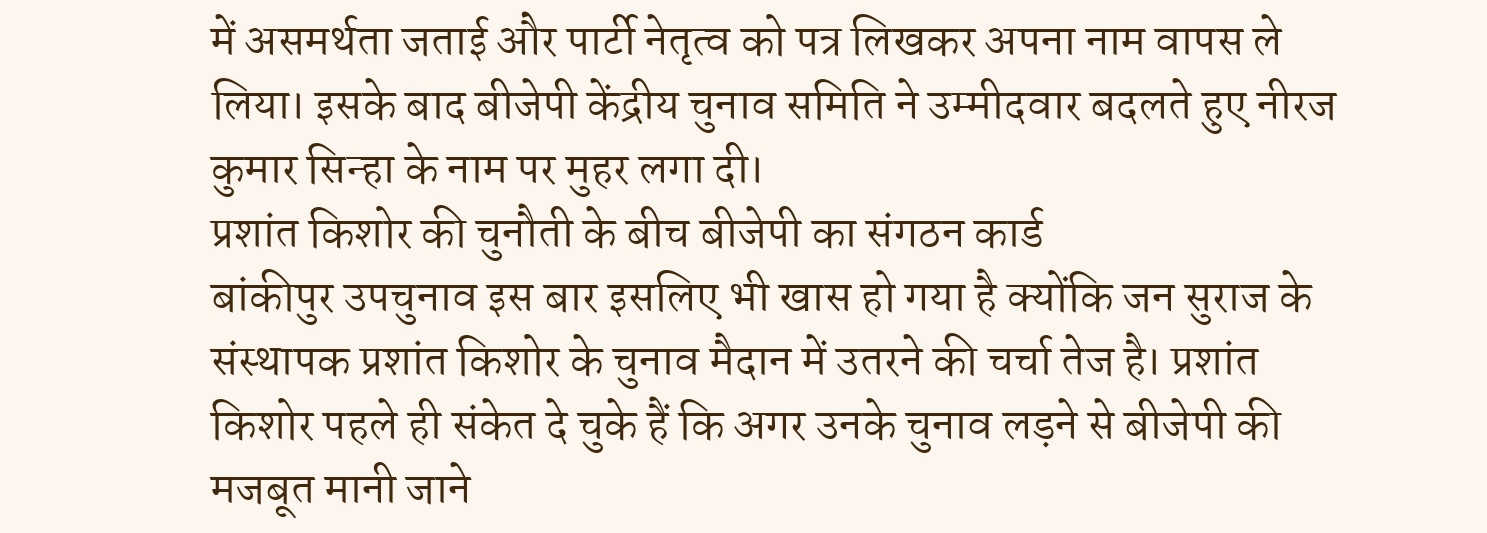में असमर्थता जताई और पार्टी नेतृत्व को पत्र लिखकर अपना नाम वापस ले लिया। इसके बाद बीजेपी केंद्रीय चुनाव समिति ने उम्मीदवार बदलते हुए नीरज कुमार सिन्हा के नाम पर मुहर लगा दी।
प्रशांत किशोर की चुनौती के बीच बीजेपी का संगठन कार्ड
बांकीपुर उपचुनाव इस बार इसलिए भी खास हो गया है क्योंकि जन सुराज के संस्थापक प्रशांत किशोर के चुनाव मैदान में उतरने की चर्चा तेज है। प्रशांत किशोर पहले ही संकेत दे चुके हैं कि अगर उनके चुनाव लड़ने से बीजेपी की मजबूत मानी जाने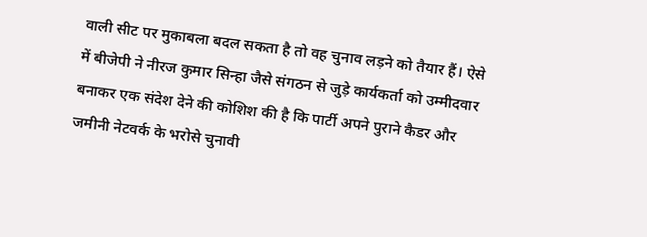वाली सीट पर मुकाबला बदल सकता है तो वह चुनाव लड़ने को तैयार हैं। ऐसे में बीजेपी ने नीरज कुमार सिन्हा जैसे संगठन से जुड़े कार्यकर्ता को उम्मीदवार बनाकर एक संदेश देने की कोशिश की है कि पार्टी अपने पुराने कैडर और जमीनी नेटवर्क के भरोसे चुनावी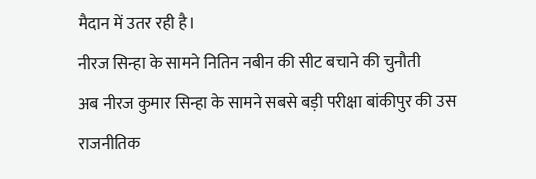मैदान में उतर रही है।
नीरज सिन्हा के सामने नितिन नबीन की सीट बचाने की चुनौती
अब नीरज कुमार सिन्हा के सामने सबसे बड़ी परीक्षा बांकीपुर की उस राजनीतिक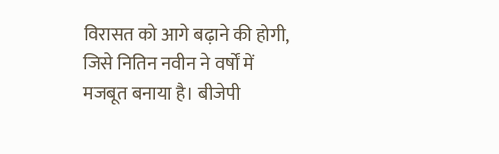विरासत को आगे बढ़ाने की होगी, जिसे नितिन नवीन ने वर्षों में मजबूत बनाया है। बीजेपी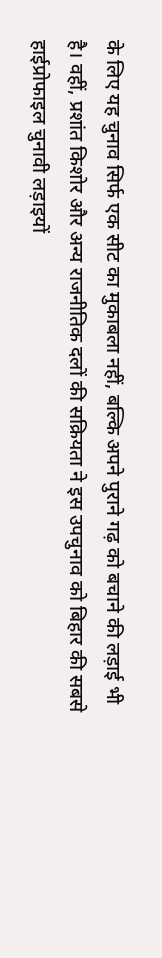के लिए यह चुनाव सिर्फ एक सीट का मुकाबला नहीं, बल्कि अपने पुराने गढ़ को बचाने की लड़ाई भी है। वहीं, प्रशांत किशोर और अन्य राजनीतिक दलों की सक्रियता ने इस उपचुनाव को बिहार की सबसे हाईप्रोफाइल चुनावी लड़ाइयों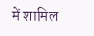में शामिल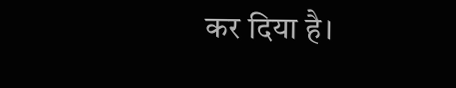कर दिया है।